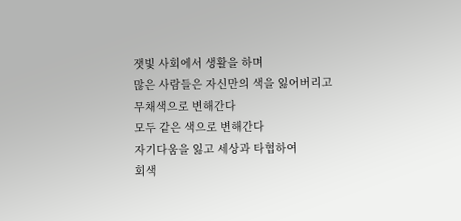잿빛 사회에서 생활을 하며
많은 사람들은 자신만의 색을 잃어버리고
무채색으로 변해간다
모두 같은 색으로 변해간다
자기다움을 잃고 세상과 타협하여
회색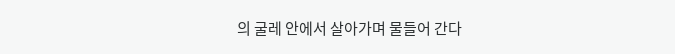의 굴레 안에서 살아가며 물들어 간다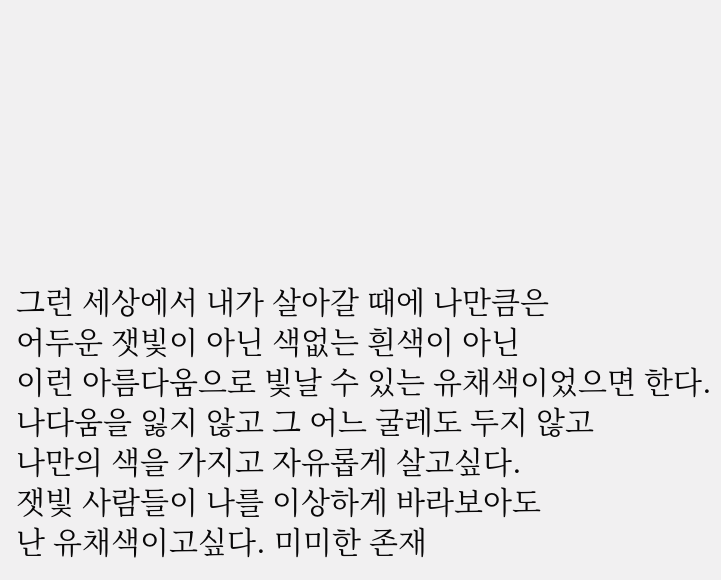그런 세상에서 내가 살아갈 때에 나만큼은
어두운 잿빛이 아닌 색없는 흰색이 아닌
이런 아름다움으로 빛날 수 있는 유채색이었으면 한다.
나다움을 잃지 않고 그 어느 굴레도 두지 않고
나만의 색을 가지고 자유롭게 살고싶다.
잿빛 사람들이 나를 이상하게 바라보아도
난 유채색이고싶다. 미미한 존재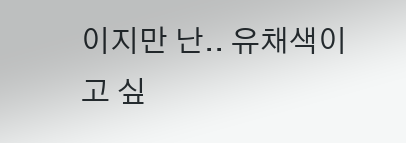이지만 난.. 유채색이고 싶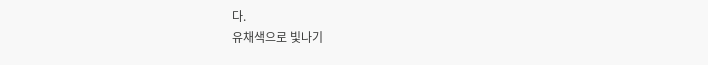다.
유채색으로 빛나기